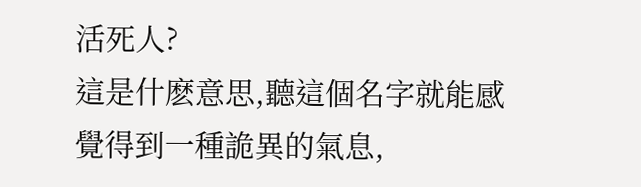活死人?
這是什麽意思,聽這個名字就能感覺得到一種詭異的氣息,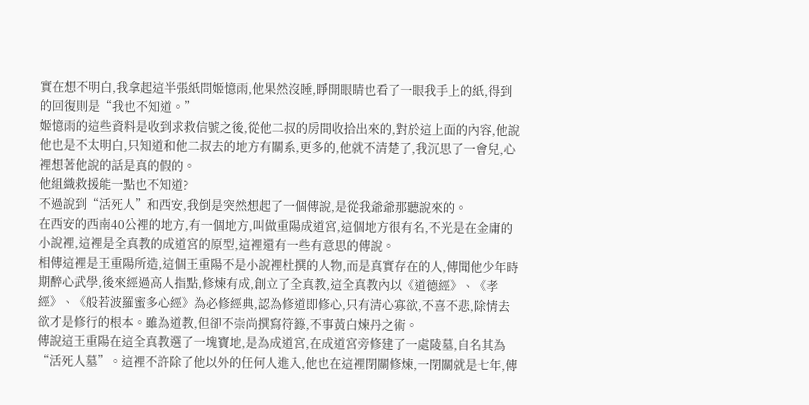實在想不明白,我拿起這半張紙問姬憶雨,他果然沒睡,睜開眼睛也看了一眼我手上的紙,得到的回復則是“我也不知道。”
姬憶雨的這些資料是收到求救信號之後,從他二叔的房間收拾出來的,對於這上面的內容,他說他也是不太明白,只知道和他二叔去的地方有關系,更多的,他就不清楚了,我沉思了一會兒,心裡想著他說的話是真的假的。
他組織救援能一點也不知道?
不過說到“活死人”和西安,我倒是突然想起了一個傳說,是從我爺爺那聽說來的。
在西安的西南40公裡的地方,有一個地方,叫做重陽成道宮,這個地方很有名,不光是在金庸的小說裡,這裡是全真教的成道宮的原型,這裡還有一些有意思的傳說。
相傳這裡是王重陽所造,這個王重陽不是小說裡杜撰的人物,而是真實存在的人,傳聞他少年時期醉心武學,後來經過高人指點,修煉有成,創立了全真教,這全真教內以《道德經》、《孝經》、《般若波羅蜜多心經》為必修經典,認為修道即修心,只有清心寡欲,不喜不悲,除情去欲才是修行的根本。雖為道教,但卻不崇尚撰寫符籙,不事黃白煉丹之術。
傳說這王重陽在這全真教選了一塊寶地,是為成道宮,在成道宮旁修建了一處陵墓,自名其為“活死人墓”。這裡不許除了他以外的任何人進入,他也在這裡閉關修煉,一閉關就是七年,傳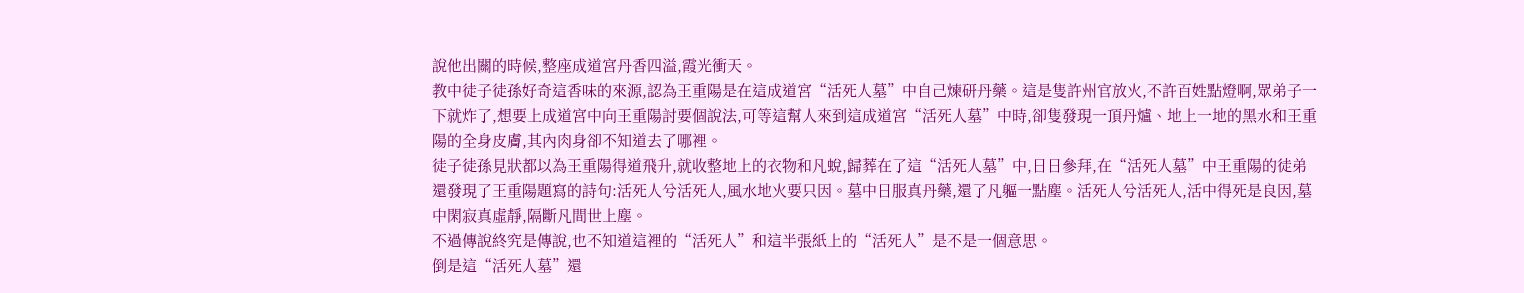說他出關的時候,整座成道宮丹香四溢,霞光衝天。
教中徒子徒孫好奇這香味的來源,認為王重陽是在這成道宮“活死人墓”中自己煉研丹藥。這是隻許州官放火,不許百姓點燈啊,眾弟子一下就炸了,想要上成道宮中向王重陽討要個說法,可等這幫人來到這成道宮“活死人墓”中時,卻隻發現一頂丹爐、地上一地的黑水和王重陽的全身皮膚,其內肉身卻不知道去了哪裡。
徒子徒孫見狀都以為王重陽得道飛升,就收整地上的衣物和凡蛻,歸葬在了這“活死人墓”中,日日參拜,在“活死人墓”中王重陽的徒弟還發現了王重陽題寫的詩句:活死人兮活死人,風水地火要只因。墓中日服真丹藥,還了凡軀一點塵。活死人兮活死人,活中得死是良因,墓中閑寂真虛靜,隔斷凡間世上塵。
不過傳說終究是傳說,也不知道這裡的“活死人”和這半張紙上的“活死人”是不是一個意思。
倒是這“活死人墓”還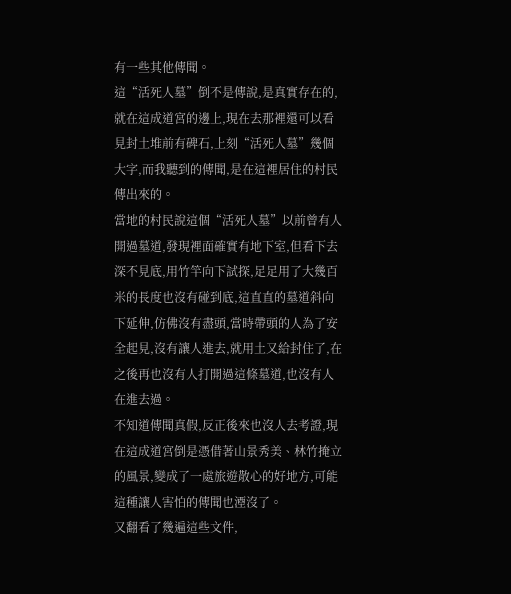有一些其他傳聞。
這“活死人墓”倒不是傳說,是真實存在的,就在這成道宮的邊上,現在去那裡還可以看見封土堆前有碑石,上刻“活死人墓”幾個大字,而我聽到的傳聞,是在這裡居住的村民傳出來的。
當地的村民說這個“活死人墓”以前曾有人開過墓道,發現裡面確實有地下室,但看下去深不見底,用竹竿向下試探,足足用了大幾百米的長度也沒有碰到底,這直直的墓道斜向下延伸,仿佛沒有盡頭,當時帶頭的人為了安全起見,沒有讓人進去,就用土又給封住了,在之後再也沒有人打開過這條墓道,也沒有人在進去過。
不知道傳聞真假,反正後來也沒人去考證,現在這成道宮倒是憑借著山景秀美、林竹掩立的風景,變成了一處旅遊散心的好地方,可能這種讓人害怕的傳聞也湮沒了。
又翻看了幾遍這些文件,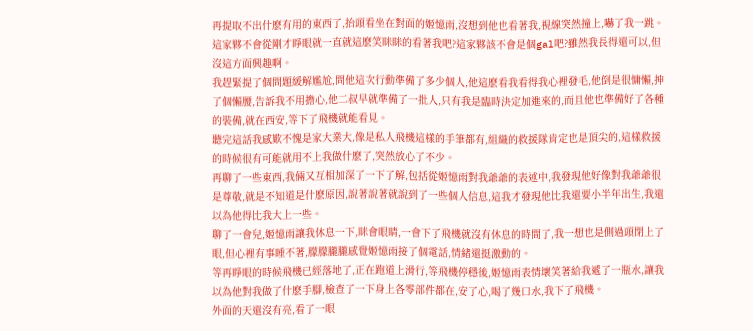再提取不出什麽有用的東西了,抬頭看坐在對面的姬憶雨,沒想到他也看著我,視線突然撞上,嚇了我一跳。 這家夥不會從剛才睜眼就一直就這麽笑眯眯的看著我吧?這家夥該不會是個gal吧?雖然我長得還可以,但沒這方面興趣啊。
我趕緊提了個問題緩解尷尬,問他這次行動準備了多少個人,他這麽看我看得我心裡發毛,他倒是很慵懶,抻了個懶腰,告訴我不用擔心,他二叔早就準備了一批人,只有我是臨時決定加進來的,而且他也準備好了各種的裝備,就在西安,等下了飛機就能看見。
聽完這話我感歎不愧是家大業大,像是私人飛機這樣的手筆都有,組織的救援隊肯定也是頂尖的,這樣救援的時候很有可能就用不上我做什麽了,突然放心了不少。
再聊了一些東西,我倆又互相加深了一下了解,包括從姬憶雨對我爺爺的表述中,我發現他好像對我爺爺很是尊敬,就是不知道是什麽原因,說著說著就說到了一些個人信息,這我才發現他比我還要小半年出生,我還以為他得比我大上一些。
聊了一會兒,姬憶雨讓我休息一下,眯會眼睛,一會下了飛機就沒有休息的時間了,我一想也是側過頭閉上了眼,但心裡有事睡不著,朦朦朧朧感覺姬憶雨接了個電話,情緒還挺激動的。
等再睜眼的時候飛機已經落地了,正在跑道上滑行,等飛機停穩後,姬憶雨表情壞笑著給我遞了一瓶水,讓我以為他對我做了什麽手腳,檢查了一下身上各零部件都在,安了心,喝了幾口水,我下了飛機。
外面的天還沒有亮,看了一眼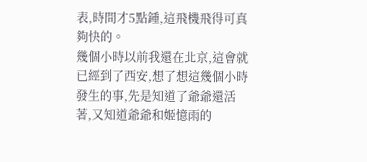表,時間才5點鍾,這飛機飛得可真夠快的。
幾個小時以前我還在北京,這會就已經到了西安,想了想這幾個小時發生的事,先是知道了爺爺還活著,又知道爺爺和姬憶雨的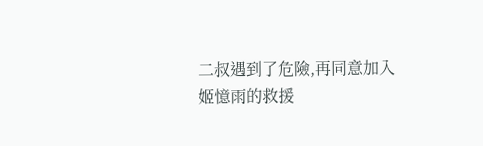二叔遇到了危險,再同意加入姬憶雨的救援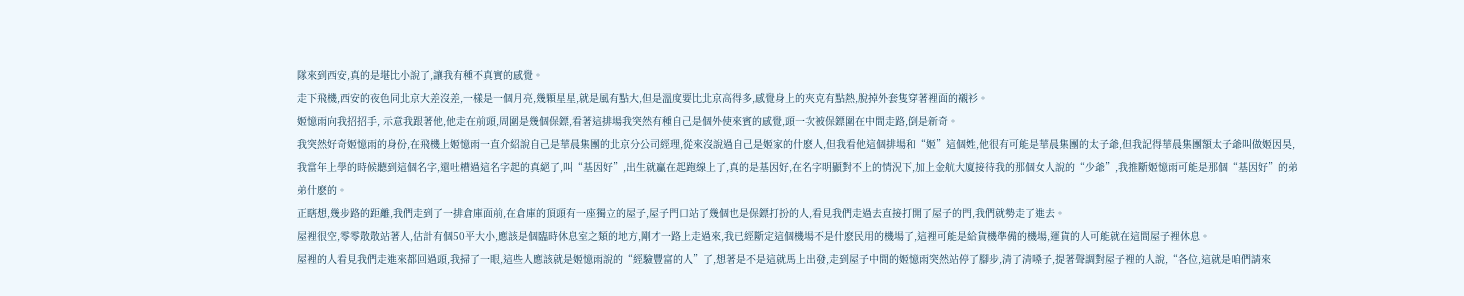隊來到西安,真的是堪比小說了,讓我有種不真實的感覺。
走下飛機,西安的夜色同北京大差沒差,一樣是一個月亮,幾顆星星,就是風有點大,但是溫度要比北京高得多,感覺身上的夾克有點熱,脫掉外套隻穿著裡面的襯衫。
姬憶雨向我招招手, 示意我跟著他,他走在前頭,周圍是幾個保鏢,看著這排場我突然有種自己是個外使來賓的感覺,頭一次被保鏢圍在中間走路,倒是新奇。
我突然好奇姬憶雨的身份,在飛機上姬憶雨一直介紹說自己是華晨集團的北京分公司經理,從來沒說過自己是姬家的什麽人,但我看他這個排場和“姬”這個姓,他很有可能是華晨集團的太子爺,但我記得華晨集團額太子爺叫做姬因昊,我當年上學的時候聽到這個名字,還吐槽過這名字起的真絕了,叫“基因好”,出生就贏在起跑線上了,真的是基因好,在名字明顯對不上的情況下,加上金航大廈接待我的那個女人說的“少爺”,我推斷姬憶雨可能是那個“基因好”的弟弟什麽的。
正瞎想,幾步路的距離,我們走到了一排倉庫面前,在倉庫的頂頭有一座獨立的屋子,屋子門口站了幾個也是保鏢打扮的人,看見我們走過去直接打開了屋子的門,我們就勢走了進去。
屋裡很空,零零散散站著人,估計有個50平大小,應該是個臨時休息室之類的地方,剛才一路上走過來,我已經斷定這個機場不是什麽民用的機場了,這裡可能是給貨機準備的機場,運貨的人可能就在這間屋子裡休息。
屋裡的人看見我們走進來都回過頭,我掃了一眼,這些人應該就是姬憶雨說的“經驗豐富的人”了,想著是不是這就馬上出發,走到屋子中間的姬憶雨突然站停了腳步,清了清嗓子,提著聲調對屋子裡的人說,“各位,這就是咱們請來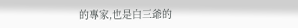的專家,也是白三爺的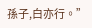孫子,白亦行。”